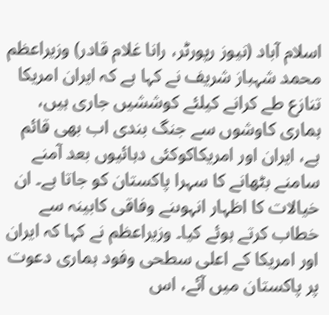اسلام آباد (نیوز رپورٹر، رانا غلام قادر) وزیراعظم محمد شہباز شریف نے کہا ہے کہ ایران امریکا تنازع طے کرانے کیلئے کوششیں جاری ہیں، ہماری کاوشوں سے جنگ بندی اب بھی قائم ہے، ایران اور امریکاکوکئی دہائیوں بعد آمنے سامنے بٹھانے کا سہرا پاکستان کو جاتا ہے۔ ان خیالات کا اظہار انہوںنے وفاقی کابینہ سے خطاب کرتے ہوئے کیا۔ وزیراعظم نے کہا کہ ایران اور امریکا کے اعلی سطحی وفود ہماری دعوت پر پاکستان میں آئے، اس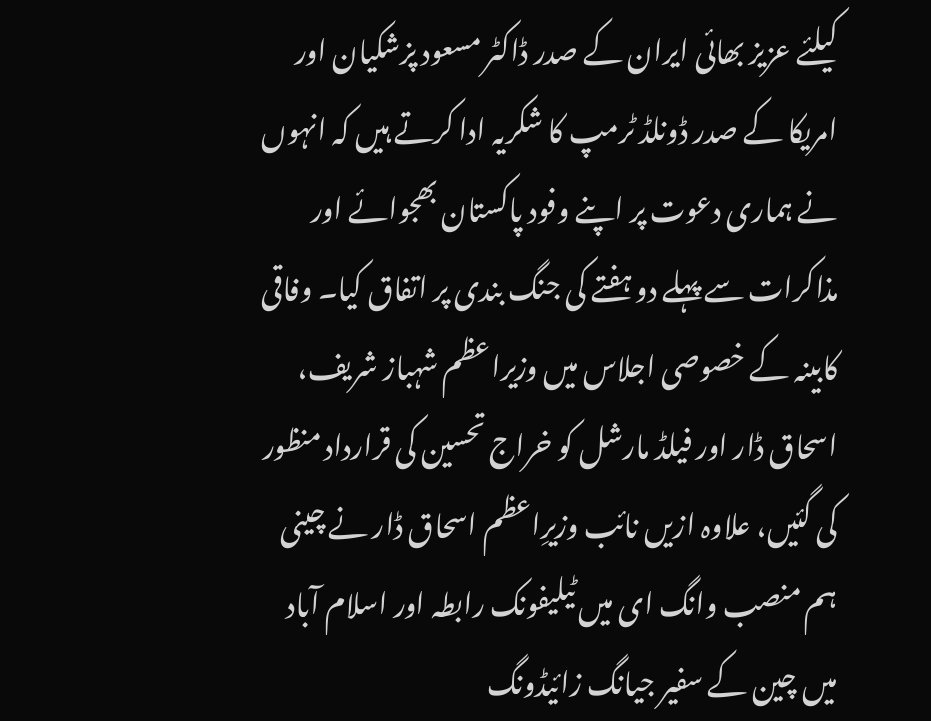کیلئے عزیز بھائی ایران کے صدر ڈاکٹر مسعود پزشکیان اور امریکا کے صدر ڈونلڈ ٹرمپ کا شکریہ ادا کرتے ہیں کہ انہوں نے ہماری دعوت پر اپنے وفود پاکستان بھجوائے اور مذاکرات سے پہلے دو ہفتے کی جنگ بندی پر اتفاق کیا۔ وفاقی کابینہ کے خصوصی اجلاس میں وزیراعظم شہباز شریف، اسحاق ڈار اور فیلڈ مارشل کو خراج تحسین کی قرارداد منظور کی گئیں، علاوہ ازیں نائب وزیرِاعظم اسحاق ڈار نے چینی ہم منصب وانگ ای میں ٹیلیفونک رابطہ اور اسلام آباد میں چین کے سفیر جیانگ زائیڈونگ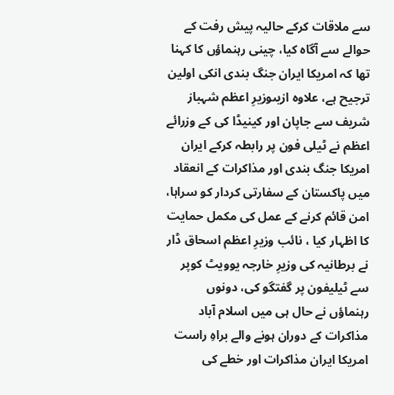سے ملاقات کرکے حالیہ پیش رفت کے حوالے سے آگاہ کیا، چینی رہنماؤں کا کہنا تھا کہ امریکا ایران جنگ بندی انکی اولین ترجیح ہے، علاوہ ازیںوزیرِ اعظم شہباز شریف سے جاپان اور کینیڈا کی کے وزرائے اعظم نے ٹیلی فون پر رابطہ کرکے ایران امریکا جنگ بندی اور مذاکرات کے انعقاد میں پاکستان کے سفارتی کردار کو سراہا، امن قائم کرنے کے عمل کی مکمل حمایت کا اظہار کیا ، نائب وزیرِ اعظم اسحاق ڈار نے برطانیہ کی وزیرِ خارجہ یوویٹ کوپر سے ٹیلیفون پر گفتگو کی، دونوں رہنماؤں نے حال ہی میں اسلام آباد مذاکرات کے دوران ہونے والے براہِ راست امریکا ایران مذاکرات اور خطے کی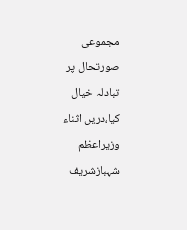مجموعی صورتحال پر تبادلہ خیال کیا،دریں اثناء وزیراعظم شہبازشریف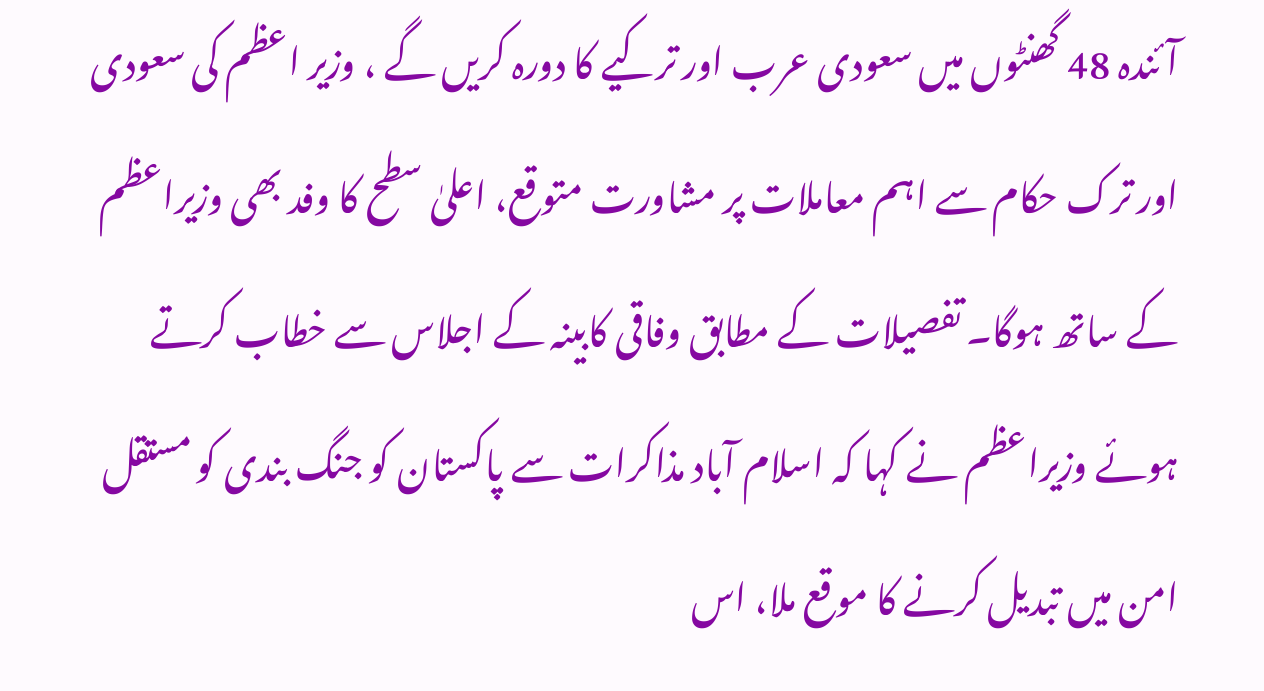آئندہ 48 گھنٹوں میں سعودی عرب اور ترکیے کا دورہ کریں گے ، وزیر اعظم کی سعودی اور ترک حکام سے اہم معاملات پر مشاورت متوقع، اعلیٰ سطح کا وفد بھی وزیراعظم کے ساتھ ہوگا۔ تفصیلات کے مطابق وفاقی کابینہ کے اجلاس سے خطاب کرتے ہوئے وزیراعظم نے کہا کہ اسلام آباد مذاکرات سے پاکستان کو جنگ بندی کو مستقل امن میں تبدیل کرنے کا موقع ملا، اس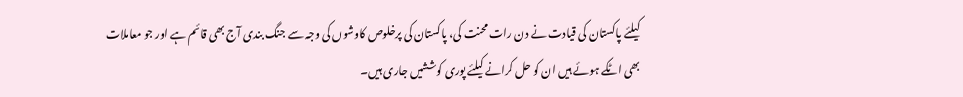کیلئے پاکستان کی قیادت نے دن رات محنت کی، پاکستان کی پرخلوص کاوشوں کی وجہ سے جنگ بندی آج بھی قائم ہے اور جو معاملات بھی اٹکے ہوئے ہیں ان کو حل کرانے کیلئے پوری کوششیں جاری ہیں۔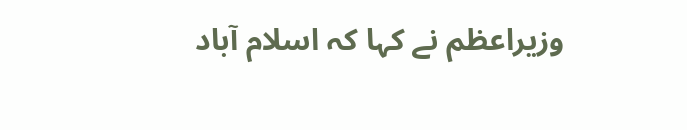وزیراعظم نے کہا کہ اسلام آباد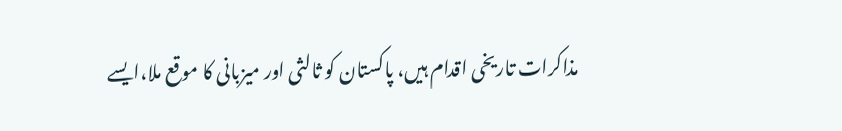مذاکرات تاریخی اقدام ہیں، پاکستان کو ثالثی اور میزبانی کا موقع ملا،ایسے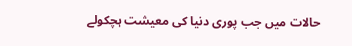حالات میں جب پوری دنیا کی معیشت ہچکولے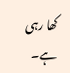کھا رہی ہے۔